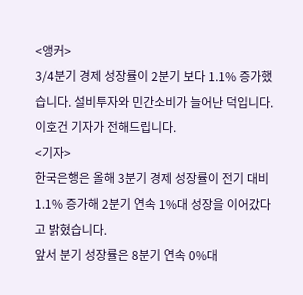<앵커>
3/4분기 경제 성장률이 2분기 보다 1.1% 증가했습니다. 설비투자와 민간소비가 늘어난 덕입니다.
이호건 기자가 전해드립니다.
<기자>
한국은행은 올해 3분기 경제 성장률이 전기 대비 1.1% 증가해 2분기 연속 1%대 성장을 이어갔다고 밝혔습니다.
앞서 분기 성장률은 8분기 연속 0%대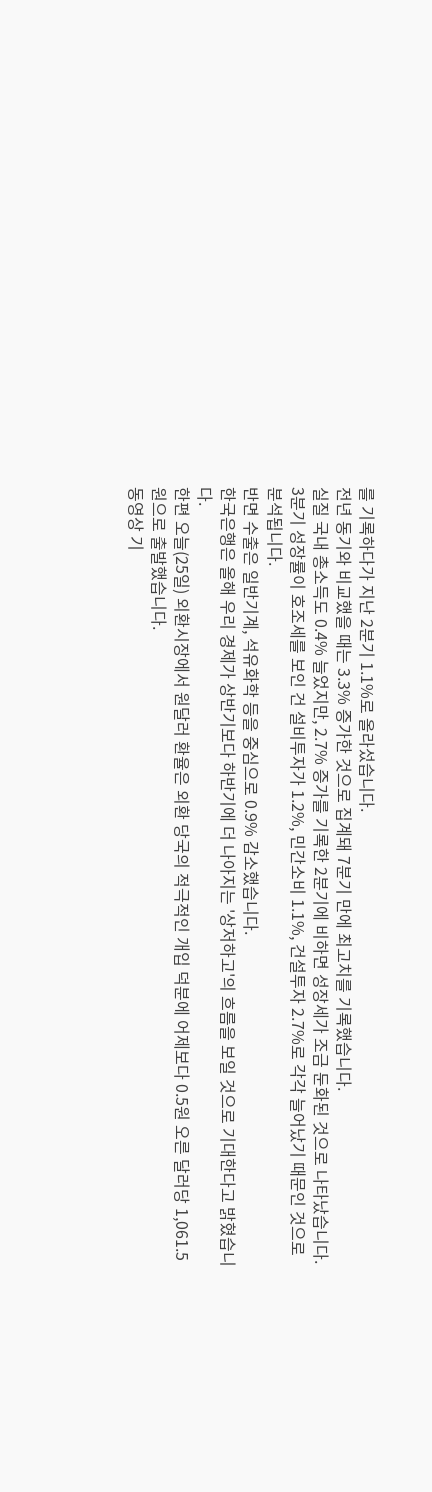를 기록하다가 지난 2분기 1.1%로 올라섰습니다.
전년 동기와 비교했을 때는 3.3% 증가한 것으로 집계돼 7분기 만에 최고치를 기록했습니다.
실질 국내 총소득도 0.4% 늘었지만, 2.7% 증가를 기록한 2분기에 비하면 성장세가 조금 둔화된 것으로 나타났습니다.
3분기 성장률이 호조세를 보인 건 설비투자가 1.2%, 민간소비 1.1%, 건설투자 2.7%로 각각 늘어났기 때문인 것으로 분석됩니다.
반면 수출은 일반기계, 석유화학 등을 중심으로 0.9% 감소했습니다.
한국은행은 올해 우리 경제가 상반기보다 하반기에 더 나아지는 '상저하고'의 흐름을 보일 것으로 기대한다고 밝혔습니다.
한편 오늘(25일) 외환시장에서 원달러 환율은 외환 당국의 적극적인 개입 덕분에 어제보다 0.5원 오른 달러당 1,061.5원으로 출발했습니다.
동영상 기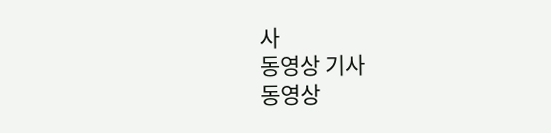사
동영상 기사
동영상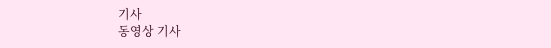기사
동영상 기사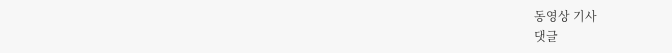동영상 기사
댓글